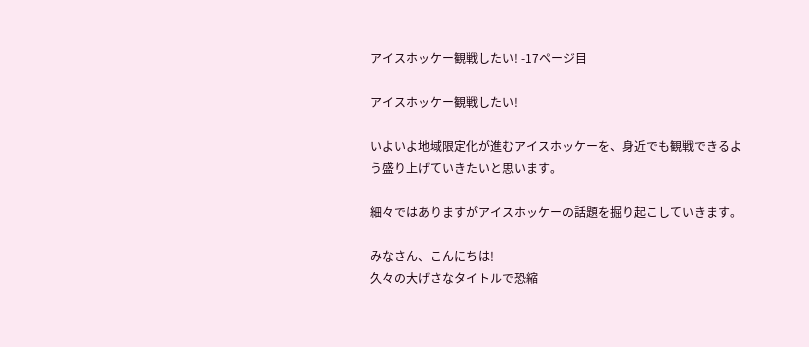アイスホッケー観戦したい! -17ページ目

アイスホッケー観戦したい!

いよいよ地域限定化が進むアイスホッケーを、身近でも観戦できるよう盛り上げていきたいと思います。

細々ではありますがアイスホッケーの話題を掘り起こしていきます。

みなさん、こんにちは!
久々の大げさなタイトルで恐縮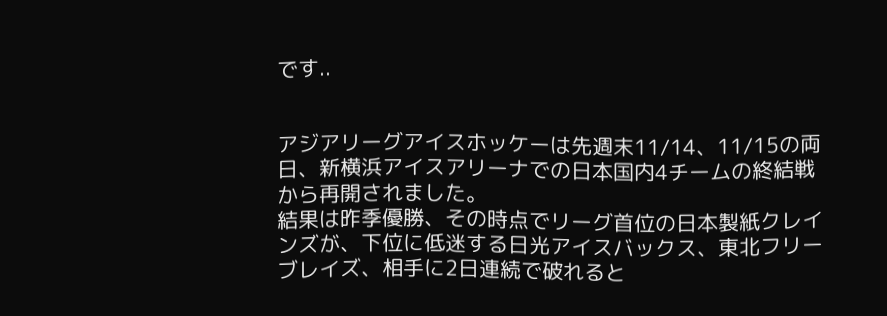です..


アジアリーグアイスホッケーは先週末11/14、11/15の両日、新横浜アイスアリーナでの日本国内4チームの終結戦から再開されました。
結果は昨季優勝、その時点でリーグ首位の日本製紙クレインズが、下位に低迷する日光アイスバックス、東北フリーブレイズ、相手に2日連続で破れると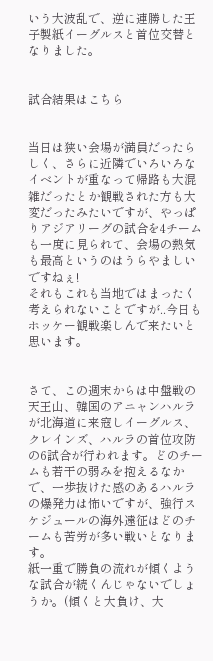いう大波乱で、逆に連勝した王子製紙イーグルスと首位交替となりました。


試合結果はこちら


当日は狭い会場が満員だったらしく、さらに近隣でいろいろなイベントが重なって帰路も大混雑だったとか観戦された方も大変だったみたいですが、やっぱりアジアリーグの試合を4チームも一度に見られて、会場の熱気も最高というのはうらやましいですねぇ!
それもこれも当地ではまったく考えられないことですが..今日もホッケー観戦楽しんで来たいと思います。


さて、この週末からは中盤戦の天王山、韓国のアニャンハルラが北海道に来寇しイーグルス、クレインズ、ハルラの首位攻防の6試合が行われます。どのチームも若干の弱みを抱えるなかで、一歩抜けた感のあるハルラの爆発力は怖いですが、強行スケジュールの海外遠征はどのチームも苦労が多い戦いとなります。
紙一重で勝負の流れが傾くような試合が続くんじゃないでしょうか。(傾くと大負け、大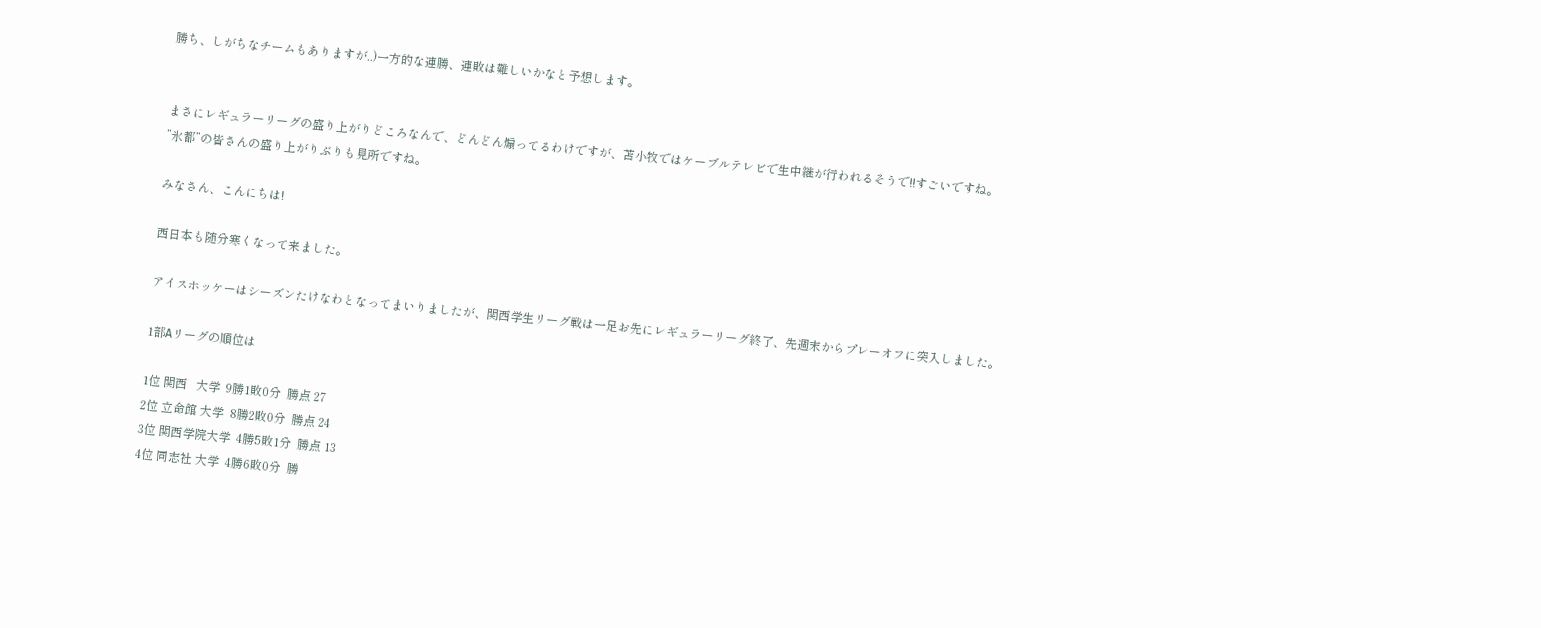勝ち、しがちなチームもありますが..)一方的な連勝、連敗は難しいかなと予想します。


まさにレギュラーリーグの盛り上がりどころなんで、どんどん煽ってるわけですが、苫小牧ではケーブルテレビで生中継が行われるそうで!!すごいですね。
”氷都”の皆さんの盛り上がりぶりも見所ですね。

みなさん、こんにちは!

西日本も随分寒くなって来ました。

アイスホッケーはシーズンたけなわとなってまいりましたが、関西学生リーグ戦は一足お先にレギュラーリーグ終了、先週末からプレーオフに突入しました。

1部Aリーグの順位は

1位 関西   大学  9勝1敗0分  勝点 27
2位 立命館 大学  8勝2敗0分  勝点 24
3位 関西学院大学  4勝5敗1分  勝点 13
4位 同志社 大学  4勝6敗0分  勝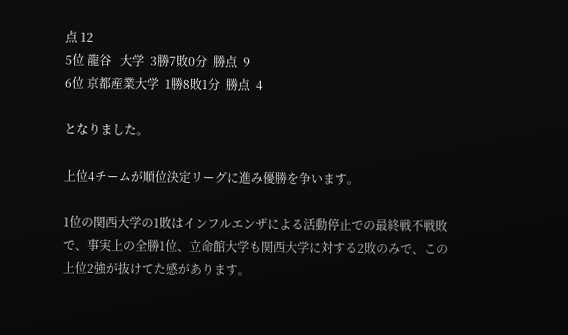点 12
5位 龍谷   大学  3勝7敗0分  勝点  9
6位 京都産業大学  1勝8敗1分  勝点  4

となりました。

上位4チームが順位決定リーグに進み優勝を争います。

1位の関西大学の1敗はインフルエンザによる活動停止での最終戦不戦敗で、事実上の全勝1位、立命館大学も関西大学に対する2敗のみで、この上位2強が抜けてた感があります。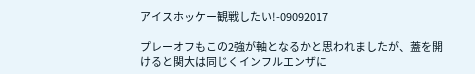アイスホッケー観戦したい!-09092017

プレーオフもこの2強が軸となるかと思われましたが、蓋を開けると関大は同じくインフルエンザに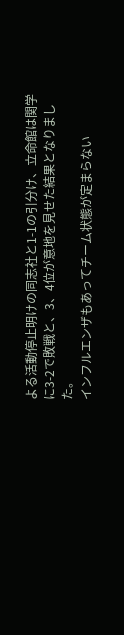よる活動停止明けの同志社と1-1の引分け、立命館は関学に3-2で敗戦と、3、4位が意地を見せた結果となりました。
インフルエンザもあってチーム状態が定まらない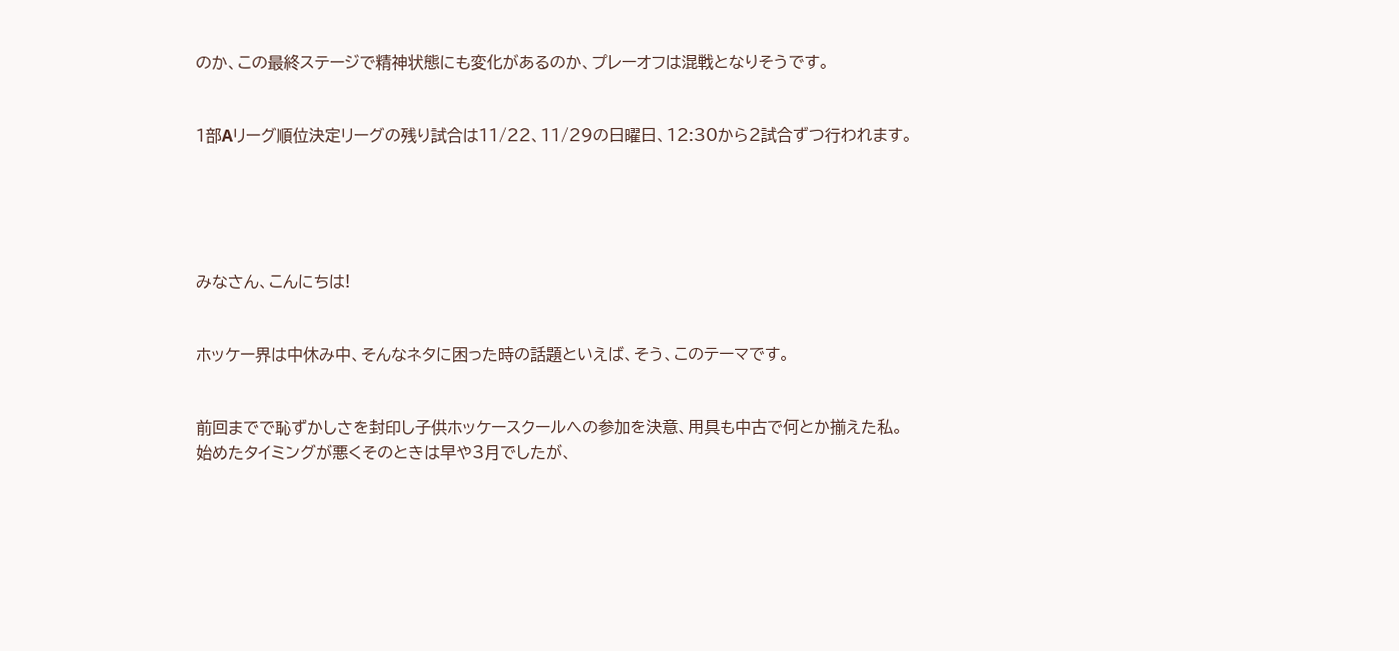のか、この最終ステージで精神状態にも変化があるのか、プレーオフは混戦となりそうです。


1部Aリーグ順位決定リーグの残り試合は11/22、11/29の日曜日、12:30から2試合ずつ行われます。





みなさん、こんにちは!


ホッケー界は中休み中、そんなネタに困った時の話題といえば、そう、このテーマです。


前回までで恥ずかしさを封印し子供ホッケースクールへの参加を決意、用具も中古で何とか揃えた私。
始めたタイミングが悪くそのときは早や3月でしたが、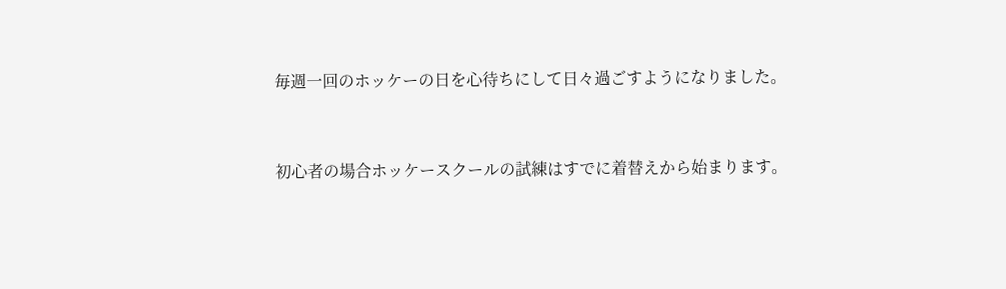毎週一回のホッケーの日を心待ちにして日々過ごすようになりました。


初心者の場合ホッケースクールの試練はすでに着替えから始まります。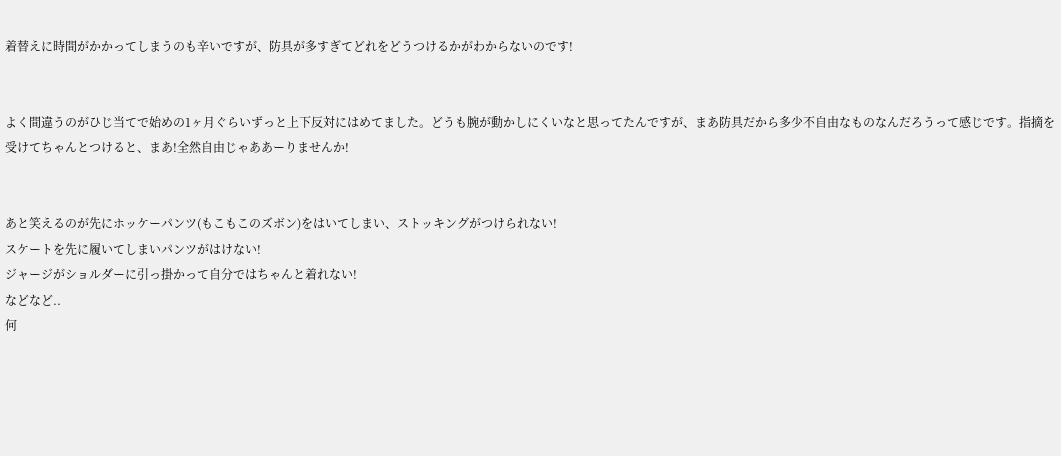着替えに時間がかかってしまうのも辛いですが、防具が多すぎてどれをどうつけるかがわからないのです!


よく間違うのがひじ当てで始めの1ヶ月ぐらいずっと上下反対にはめてました。どうも腕が動かしにくいなと思ってたんですが、まあ防具だから多少不自由なものなんだろうって感じです。指摘を受けてちゃんとつけると、まあ!全然自由じゃああーりませんか!


あと笑えるのが先にホッケーパンツ(もこもこのズボン)をはいてしまい、ストッキングがつけられない!
スケートを先に履いてしまいパンツがはけない!
ジャージがショルダーに引っ掛かって自分ではちゃんと着れない!
などなど..
何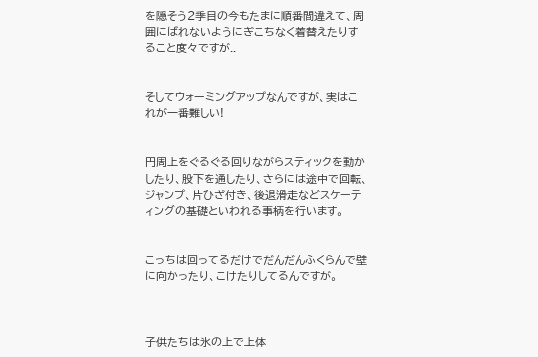を隠そう2季目の今もたまに順番間違えて、周囲にばれないようにぎこちなく着替えたりすること度々ですが..


そしてウォーミングアップなんですが、実はこれが一番難しい!


円周上をぐるぐる回りながらスティックを動かしたり、股下を通したり、さらには途中で回転、ジャンプ、片ひざ付き、後退滑走などスケーティングの基礎といわれる事柄を行います。


こっちは回ってるだけでだんだんふくらんで壁に向かったり、こけたりしてるんですが。



子供たちは氷の上で上体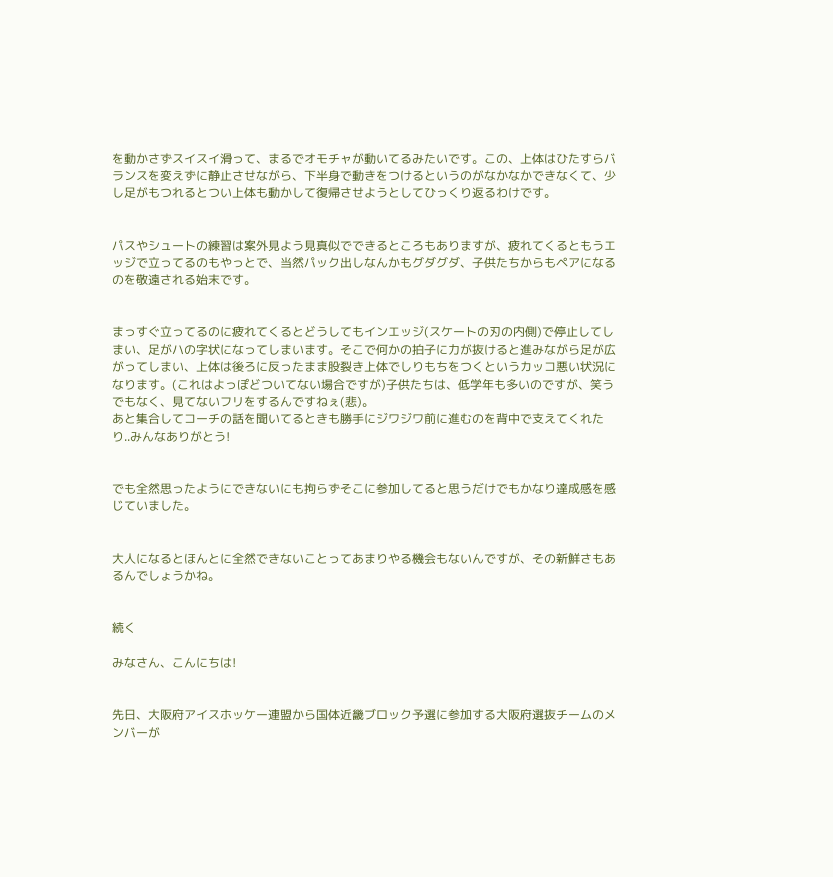を動かさずスイスイ滑って、まるでオモチャが動いてるみたいです。この、上体はひたすらバランスを変えずに静止させながら、下半身で動きをつけるというのがなかなかできなくて、少し足がもつれるとつい上体も動かして復帰させようとしてひっくり返るわけです。


パスやシュートの練習は案外見よう見真似でできるところもありますが、疲れてくるともうエッジで立ってるのもやっとで、当然パック出しなんかもグダグダ、子供たちからもペアになるのを敬遠される始末です。


まっすぐ立ってるのに疲れてくるとどうしてもインエッジ(スケートの刃の内側)で停止してしまい、足がハの字状になってしまいます。そこで何かの拍子に力が抜けると進みながら足が広がってしまい、上体は後ろに反ったまま股裂き上体でしりもちをつくというカッコ悪い状況になります。(これはよっぽどついてない場合ですが)子供たちは、低学年も多いのですが、笑うでもなく、見てないフリをするんですねぇ(悲)。
あと集合してコーチの話を聞いてるときも勝手にジワジワ前に進むのを背中で支えてくれたり..みんなありがとう!


でも全然思ったようにできないにも拘らずそこに参加してると思うだけでもかなり達成感を感じていました。


大人になるとほんとに全然できないことってあまりやる機会もないんですが、その新鮮さもあるんでしょうかね。


続く

みなさん、こんにちは!


先日、大阪府アイスホッケー連盟から国体近畿ブロック予選に参加する大阪府選抜チームのメンバーが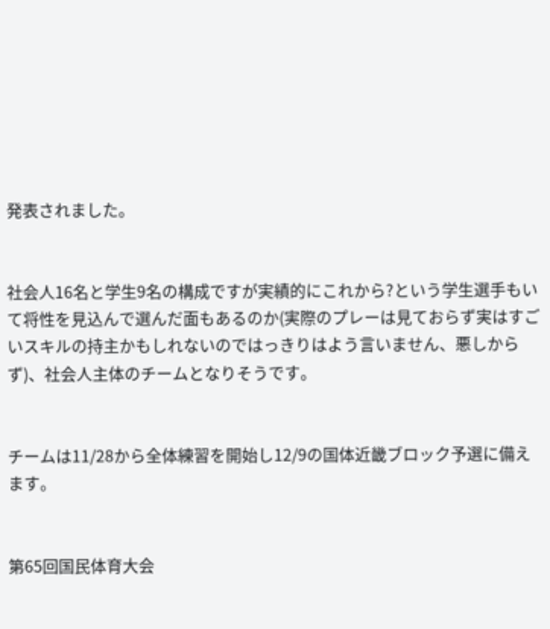発表されました。


社会人16名と学生9名の構成ですが実績的にこれから?という学生選手もいて将性を見込んで選んだ面もあるのか(実際のプレーは見ておらず実はすごいスキルの持主かもしれないのではっきりはよう言いません、悪しからず)、社会人主体のチームとなりそうです。


チームは11/28から全体練習を開始し12/9の国体近畿ブロック予選に備えます。


第65回国民体育大会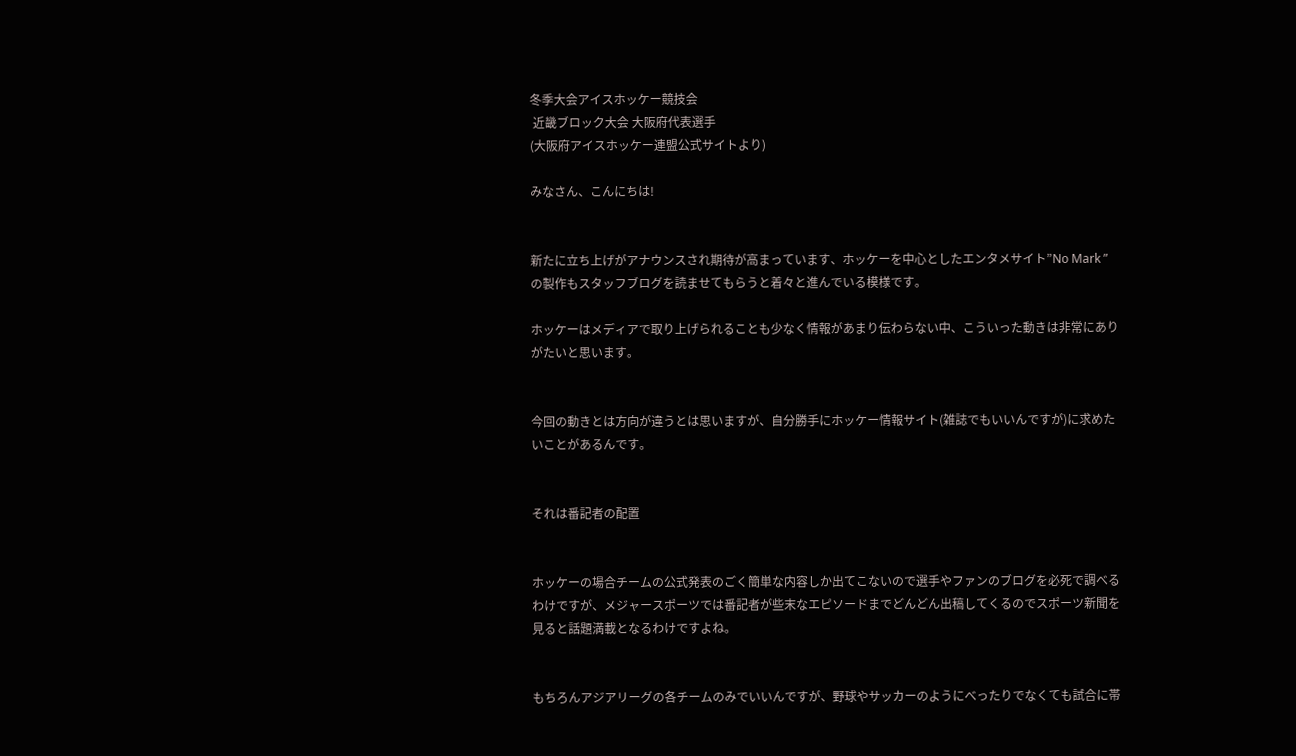冬季大会アイスホッケー競技会
 近畿ブロック大会 大阪府代表選手
(大阪府アイスホッケー連盟公式サイトより)

みなさん、こんにちは!


新たに立ち上げがアナウンスされ期待が高まっています、ホッケーを中心としたエンタメサイト”No Mark ”の製作もスタッフブログを読ませてもらうと着々と進んでいる模様です。

ホッケーはメディアで取り上げられることも少なく情報があまり伝わらない中、こういった動きは非常にありがたいと思います。


今回の動きとは方向が違うとは思いますが、自分勝手にホッケー情報サイト(雑誌でもいいんですが)に求めたいことがあるんです。


それは番記者の配置


ホッケーの場合チームの公式発表のごく簡単な内容しか出てこないので選手やファンのブログを必死で調べるわけですが、メジャースポーツでは番記者が些末なエピソードまでどんどん出稿してくるのでスポーツ新聞を見ると話題満載となるわけですよね。


もちろんアジアリーグの各チームのみでいいんですが、野球やサッカーのようにべったりでなくても試合に帯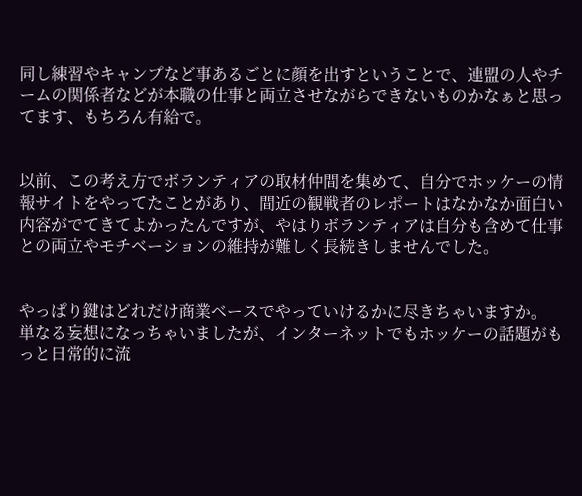同し練習やキャンプなど事あるごとに顔を出すということで、連盟の人やチームの関係者などが本職の仕事と両立させながらできないものかなぁと思ってます、もちろん有給で。


以前、この考え方でボランティアの取材仲間を集めて、自分でホッケーの情報サイトをやってたことがあり、間近の観戦者のレポートはなかなか面白い内容がでてきてよかったんですが、やはりボランティアは自分も含めて仕事との両立やモチベーションの維持が難しく長続きしませんでした。


やっぱり鍵はどれだけ商業ベースでやっていけるかに尽きちゃいますか。
単なる妄想になっちゃいましたが、インターネットでもホッケーの話題がもっと日常的に流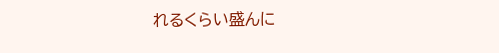れるくらい盛んに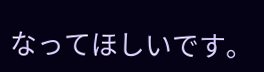なってほしいです。